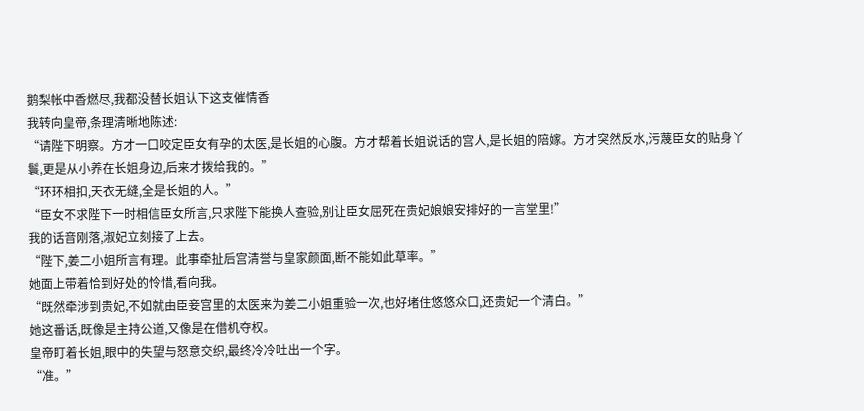鹅梨帐中香燃尽,我都没替长姐认下这支催情香
我转向皇帝,条理清晰地陈述:
“请陛下明察。方才一口咬定臣女有孕的太医,是长姐的心腹。方才帮着长姐说话的宫人,是长姐的陪嫁。方才突然反水,污蔑臣女的贴身丫鬟,更是从小养在长姐身边,后来才拨给我的。”
“环环相扣,天衣无缝,全是长姐的人。”
“臣女不求陛下一时相信臣女所言,只求陛下能换人查验,别让臣女屈死在贵妃娘娘安排好的一言堂里!”
我的话音刚落,淑妃立刻接了上去。
“陛下,姜二小姐所言有理。此事牵扯后宫清誉与皇家颜面,断不能如此草率。”
她面上带着恰到好处的怜惜,看向我。
“既然牵涉到贵妃,不如就由臣妾宫里的太医来为姜二小姐重验一次,也好堵住悠悠众口,还贵妃一个清白。”
她这番话,既像是主持公道,又像是在借机夺权。
皇帝盯着长姐,眼中的失望与怒意交织,最终冷冷吐出一个字。
“准。”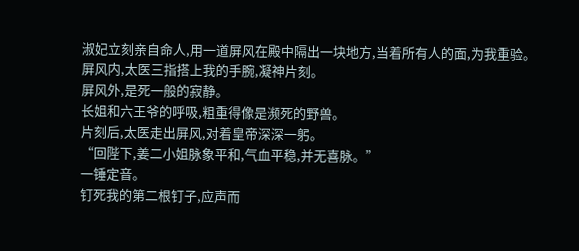淑妃立刻亲自命人,用一道屏风在殿中隔出一块地方,当着所有人的面,为我重验。
屏风内,太医三指搭上我的手腕,凝神片刻。
屏风外,是死一般的寂静。
长姐和六王爷的呼吸,粗重得像是濒死的野兽。
片刻后,太医走出屏风,对着皇帝深深一躬。
“回陛下,姜二小姐脉象平和,气血平稳,并无喜脉。”
一锤定音。
钉死我的第二根钉子,应声而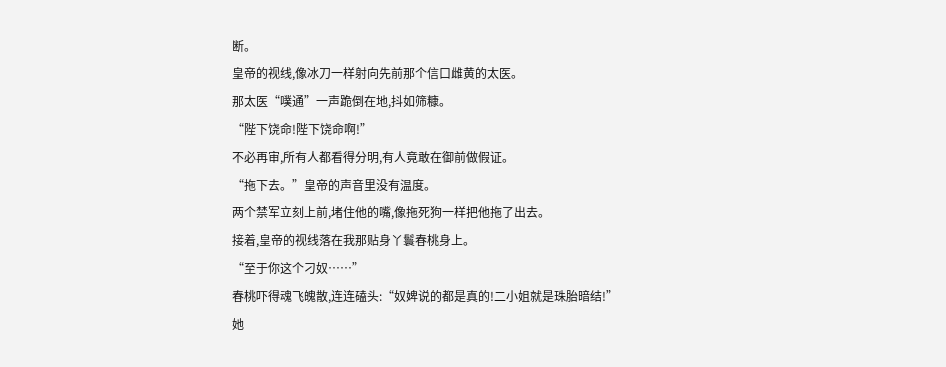断。
皇帝的视线,像冰刀一样射向先前那个信口雌黄的太医。
那太医“噗通”一声跪倒在地,抖如筛糠。
“陛下饶命!陛下饶命啊!”
不必再审,所有人都看得分明,有人竟敢在御前做假证。
“拖下去。”皇帝的声音里没有温度。
两个禁军立刻上前,堵住他的嘴,像拖死狗一样把他拖了出去。
接着,皇帝的视线落在我那贴身丫鬟春桃身上。
“至于你这个刁奴……”
春桃吓得魂飞魄散,连连磕头:“奴婢说的都是真的!二小姐就是珠胎暗结!”
她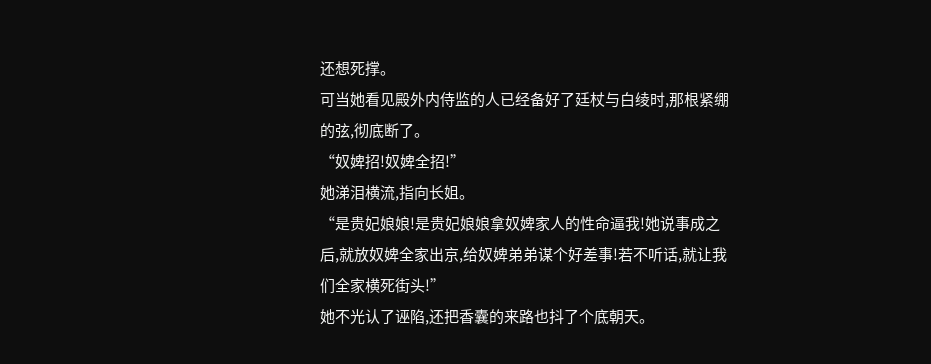还想死撑。
可当她看见殿外内侍监的人已经备好了廷杖与白绫时,那根紧绷的弦,彻底断了。
“奴婢招!奴婢全招!”
她涕泪横流,指向长姐。
“是贵妃娘娘!是贵妃娘娘拿奴婢家人的性命逼我!她说事成之后,就放奴婢全家出京,给奴婢弟弟谋个好差事!若不听话,就让我们全家横死街头!”
她不光认了诬陷,还把香囊的来路也抖了个底朝天。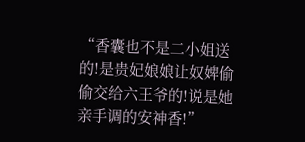“香囊也不是二小姐送的!是贵妃娘娘让奴婢偷偷交给六王爷的!说是她亲手调的安神香!”